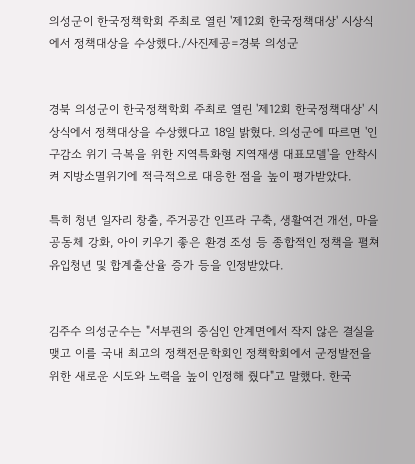의성군이 한국정책학회 주최로 열린 '제12회 한국정책대상' 시상식에서 정책대상을 수상했다./사진제공=경북 의성군


경북 의성군이 한국정책학회 주최로 열린 '제12회 한국정책대상' 시상식에서 정책대상을 수상했다고 18일 밝혔다. 의성군에 따르면 '인구감소 위기 극복을 위한 지역특화형 지역재생 대표모델'을 안착시켜 지방소멸위기에 적극적으로 대응한 점을 높이 평가받았다.

특히 청년 일자리 창출, 주거공간 인프라 구축, 생활여건 개선, 마을공동체 강화, 아이 키우기 좋은 환경 조성 등 종합적인 정책을 펼쳐 유입청년 및 합계출산율 증가 등을 인정받았다.


김주수 의성군수는 "서부권의 중심인 안계면에서 작지 않은 결실을 맺고 이를 국내 최고의 정책전문학회인 정책학회에서 군정발전을 위한 새로운 시도와 노력을 높이 인정해 줬다"고 말했다. 한국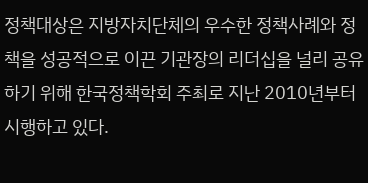정책대상은 지방자치단체의 우수한 정책사례와 정책을 성공적으로 이끈 기관장의 리더십을 널리 공유하기 위해 한국정책학회 주최로 지난 2010년부터 시행하고 있다.